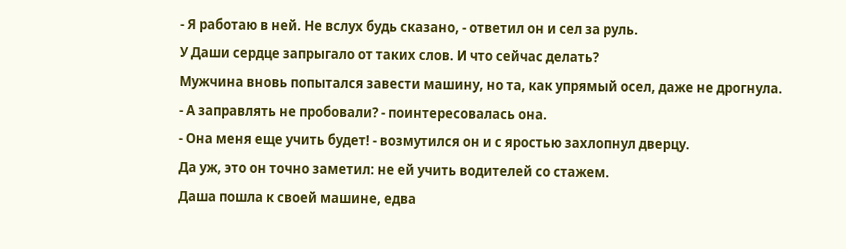- Я работаю в ней. Не вслух будь сказано, - ответил он и сел за руль.
У Даши сердце запрыгало от таких слов. И что сейчас делать?
Мужчина вновь попытался завести машину, но та, как упрямый осел, даже не дрогнула.
- А заправлять не пробовали? - поинтересовалась она.
- Она меня еще учить будет! - возмутился он и с яростью захлопнул дверцу.
Да уж, это он точно заметил: не ей учить водителей со стажем.
Даша пошла к своей машине, едва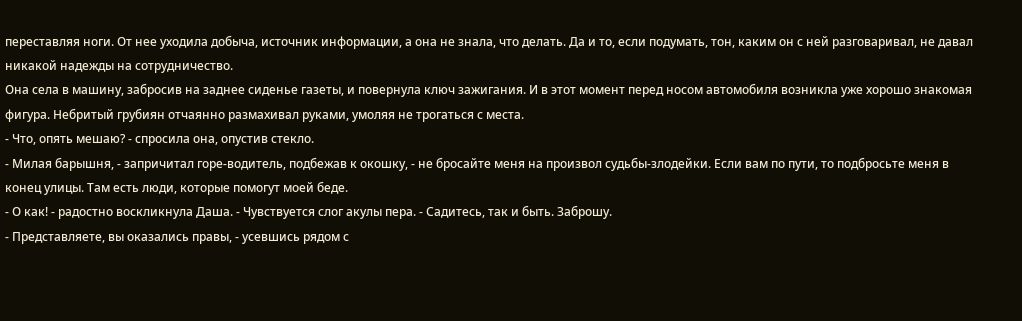переставляя ноги. От нее уходила добыча, источник информации, а она не знала, что делать. Да и то, если подумать, тон, каким он с ней разговаривал, не давал никакой надежды на сотрудничество.
Она села в машину, забросив на заднее сиденье газеты, и повернула ключ зажигания. И в этот момент перед носом автомобиля возникла уже хорошо знакомая фигура. Небритый грубиян отчаянно размахивал руками, умоляя не трогаться с места.
- Что, опять мешаю? - спросила она, опустив стекло.
- Милая барышня, - запричитал горе-водитель, подбежав к окошку, - не бросайте меня на произвол судьбы-злодейки. Если вам по пути, то подбросьте меня в конец улицы. Там есть люди, которые помогут моей беде.
- О как! - радостно воскликнула Даша. - Чувствуется слог акулы пера. - Садитесь, так и быть. Заброшу.
- Представляете, вы оказались правы, - усевшись рядом с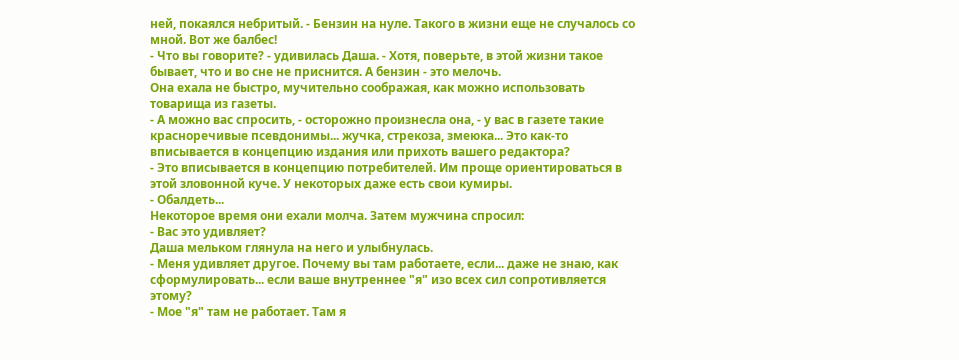ней, покаялся небритый. - Бензин на нуле. Такого в жизни еще не случалось со мной. Вот же балбес!
- Что вы говорите? - удивилась Даша. - Хотя, поверьте, в этой жизни такое бывает, что и во сне не приснится. А бензин - это мелочь.
Она ехала не быстро, мучительно соображая, как можно использовать товарища из газеты.
- А можно вас спросить, - осторожно произнесла она, - у вас в газете такие красноречивые псевдонимы... жучка, стрекоза, змеюка... Это как-то вписывается в концепцию издания или прихоть вашего редактора?
- Это вписывается в концепцию потребителей. Им проще ориентироваться в этой зловонной куче. У некоторых даже есть свои кумиры.
- Обалдеть...
Некоторое время они ехали молча. Затем мужчина спросил:
- Вас это удивляет?
Даша мельком глянула на него и улыбнулась.
- Меня удивляет другое. Почему вы там работаете, если... даже не знаю, как сформулировать... если ваше внутреннее "я" изо всех сил сопротивляется этому?
- Мое "я" там не работает. Там я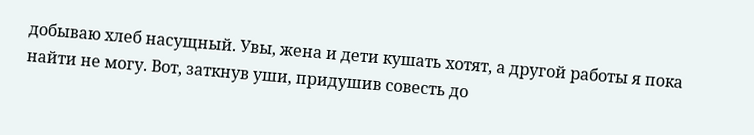добываю хлеб насущный. Увы, жена и дети кушать хотят, а другой работы я пока найти не могу. Вот, заткнув уши, придушив совесть до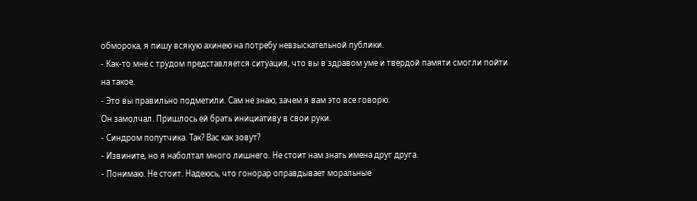обморока, я пишу всякую ахинею на потребу невзыскательной публики.
- Как-то мне с трудом представляется ситуация, что вы в здравом уме и твердой памяти смогли пойти на такое.
- Это вы правильно подметили. Сам не знаю, зачем я вам это все говорю.
Он замолчал. Пришлось ей брать инициативу в свои руки.
- Синдром попутчика. Так? Вас как зовут?
- Извините, но я наболтал много лишнего. Не стоит нам знать имена друг друга.
- Понимаю. Не стоит. Надеюсь, что гонорар оправдывает моральные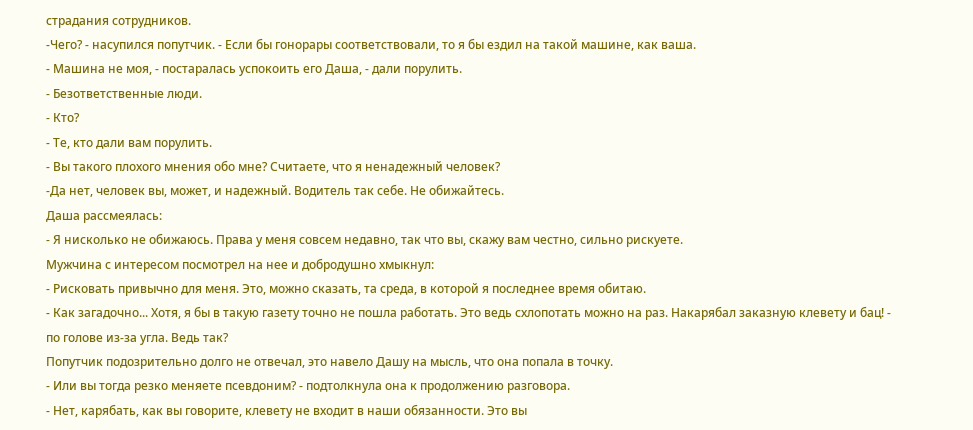страдания сотрудников.
-Чего? - насупился попутчик. - Если бы гонорары соответствовали, то я бы ездил на такой машине, как ваша.
- Машина не моя, - постаралась успокоить его Даша, - дали порулить.
- Безответственные люди.
- Кто?
- Те, кто дали вам порулить.
- Вы такого плохого мнения обо мне? Считаете, что я ненадежный человек?
-Да нет, человек вы, может, и надежный. Водитель так себе. Не обижайтесь.
Даша рассмеялась:
- Я нисколько не обижаюсь. Права у меня совсем недавно, так что вы, скажу вам честно, сильно рискуете.
Мужчина с интересом посмотрел на нее и добродушно хмыкнул:
- Рисковать привычно для меня. Это, можно сказать, та среда, в которой я последнее время обитаю.
- Как загадочно... Хотя, я бы в такую газету точно не пошла работать. Это ведь схлопотать можно на раз. Накарябал заказную клевету и бац! - по голове из-за угла. Ведь так?
Попутчик подозрительно долго не отвечал, это навело Дашу на мысль, что она попала в точку.
- Или вы тогда резко меняете псевдоним? - подтолкнула она к продолжению разговора.
- Нет, карябать, как вы говорите, клевету не входит в наши обязанности. Это вы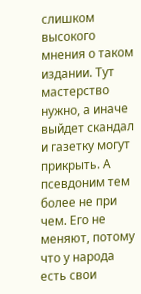слишком высокого мнения о таком издании. Тут мастерство нужно, а иначе выйдет скандал и газетку могут прикрыть. А псевдоним тем более не при чем. Его не меняют, потому что у народа есть свои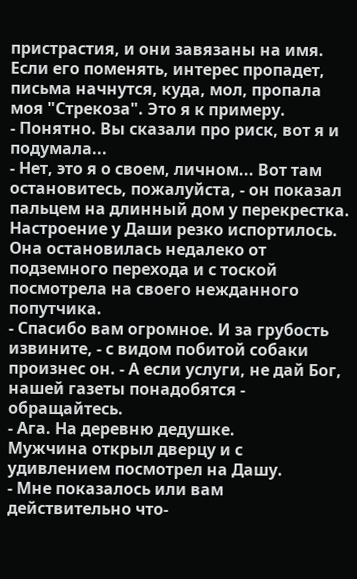пристрастия, и они завязаны на имя. Если его поменять, интерес пропадет, письма начнутся, куда, мол, пропала моя "Стрекоза". Это я к примеру.
- Понятно. Вы сказали про риск, вот я и подумала...
- Нет, это я о своем, личном... Вот там остановитесь, пожалуйста, - он показал пальцем на длинный дом у перекрестка.
Настроение у Даши резко испортилось. Она остановилась недалеко от подземного перехода и с тоской посмотрела на своего нежданного попутчика.
- Спасибо вам огромное. И за грубость извините, - с видом побитой собаки произнес он. - А если услуги, не дай Бог, нашей газеты понадобятся - обращайтесь.
- Ага. На деревню дедушке.
Мужчина открыл дверцу и с удивлением посмотрел на Дашу.
- Мне показалось или вам действительно что-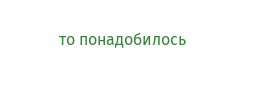то понадобилось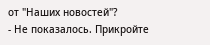от "Наших новостей"?
- Не показалось. Прикройте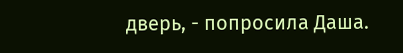дверь, - попросила Даша.